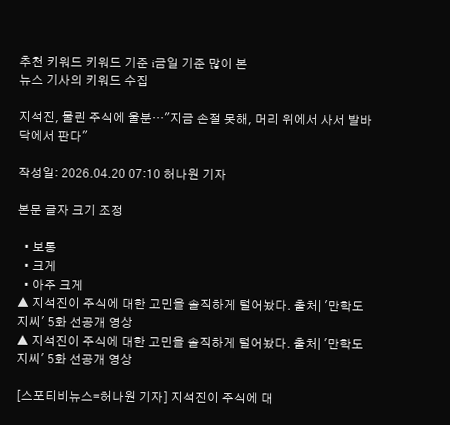추천 키워드 키워드 기준 i금일 기준 많이 본
뉴스 기사의 키워드 수집

지석진, 물린 주식에 울분…"지금 손절 못해, 머리 위에서 사서 발바닥에서 판다"

작성일: 2026.04.20 07:10 허나원 기자

본문 글자 크기 조정

  • 보통
  • 크게
  • 아주 크게
▲ 지석진이 주식에 대한 고민을 솔직하게 털어놨다. 출처| '만학도 지씨' 5화 선공개 영상
▲ 지석진이 주식에 대한 고민을 솔직하게 털어놨다. 출처| '만학도 지씨' 5화 선공개 영상

[스포티비뉴스=허나원 기자] 지석진이 주식에 대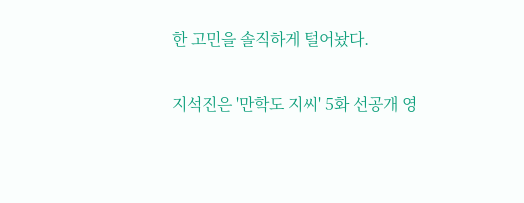한 고민을 솔직하게 털어놨다.

지석진은 '만학도 지씨' 5화 선공개 영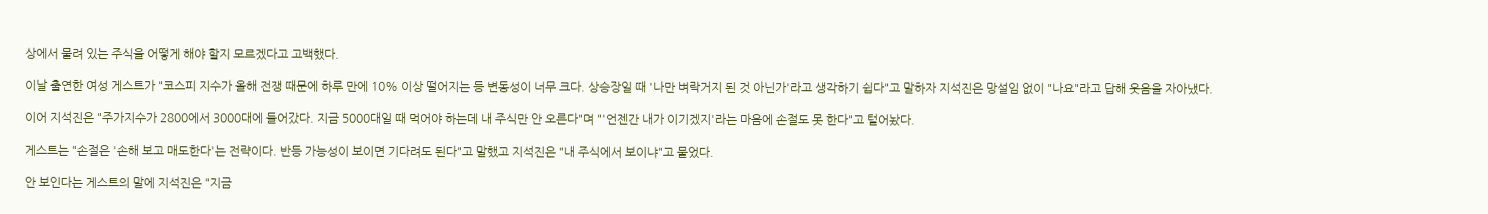상에서 물려 있는 주식을 어떻게 해야 할지 모르겠다고 고백했다.

이날 출연한 여성 게스트가 "코스피 지수가 올해 전쟁 때문에 하루 만에 10% 이상 떨어지는 등 변동성이 너무 크다. 상승장일 때 '나만 벼락거지 된 것 아닌가'라고 생각하기 쉽다"고 말하자 지석진은 망설임 없이 "나요"라고 답해 웃음을 자아냈다.

이어 지석진은 "주가지수가 2800에서 3000대에 들어갔다. 지금 5000대일 때 먹어야 하는데 내 주식만 안 오른다"며 "'언젠간 내가 이기겠지'라는 마음에 손절도 못 한다"고 털어놨다.

게스트는 "손절은 '손해 보고 매도한다'는 전략이다. 반등 가능성이 보이면 기다려도 된다"고 말했고 지석진은 "내 주식에서 보이냐"고 물었다.

안 보인다는 게스트의 말에 지석진은 "지금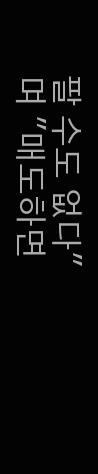팔 수도 없다"며 "매도하면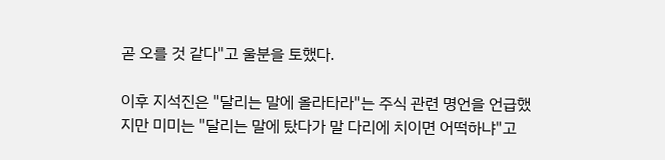곧 오를 것 같다"고 울분을 토했다.

이후 지석진은 "달리는 말에 올라타라"는 주식 관련 명언을 언급했지만 미미는 "달리는 말에 탔다가 말 다리에 치이면 어떡하냐"고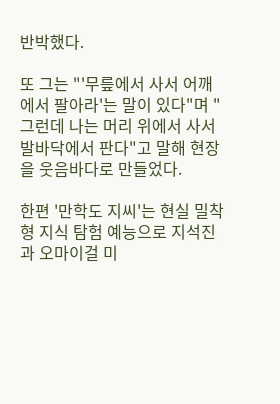반박했다.

또 그는 "'무릎에서 사서 어깨에서 팔아라'는 말이 있다"며 "그런데 나는 머리 위에서 사서 발바닥에서 판다"고 말해 현장을 웃음바다로 만들었다.

한편 '만학도 지씨'는 현실 밀착형 지식 탐험 예능으로 지석진과 오마이걸 미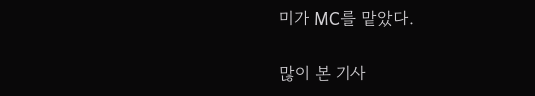미가 MC를 맡았다.

많이 본 기사